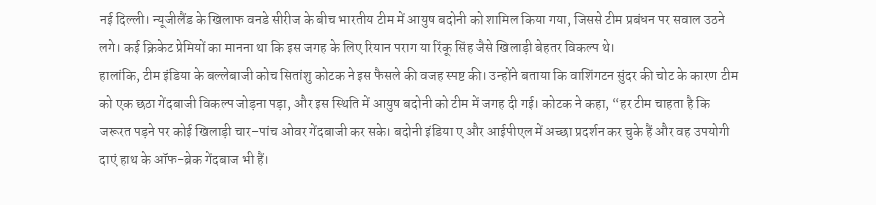नई दिल्ली। न्यूजीलैंड के खिलाफ वनडे सीरीज के बीच भारतीय टीम में आयुष बदोनी को शामिल किया गया, जिससे टीम प्रबंधन पर सवाल उठने लगे। कई क्रिकेट प्रेमियों का मानना था कि इस जगह के लिए रियान पराग या रिंकू सिंह जैसे खिलाड़ी बेहतर विकल्प थे।
हालांकि, टीम इंडिया के बल्लेबाजी कोच सितांशु कोटक ने इस फैसले की वजह स्पष्ट की। उन्होंने बताया कि वाशिंगटन सुंदर की चोट के कारण टीम को एक छठा गेंदबाजी विकल्प जोड़ना पड़ा, और इस स्थिति में आयुष बदोनी को टीम में जगह दी गई। कोटक ने कहा, “हर टीम चाहता है कि जरूरत पड़ने पर कोई खिलाड़ी चार–पांच ओवर गेंदबाजी कर सके। बदोनी इंडिया ए और आईपीएल में अच्छा प्रदर्शन कर चुके हैं और वह उपयोगी दाएं हाथ के ऑफ-ब्रेक गेंदबाज भी हैं।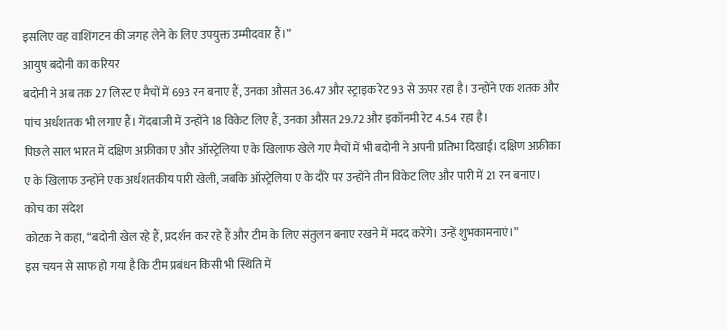इसलिए वह वाशिंगटन की जगह लेने के लिए उपयुक्त उम्मीदवार हैं।”
आयुष बदोनी का करियर
बदोनी ने अब तक 27 लिस्ट ए मैचों में 693 रन बनाए हैं, उनका औसत 36.47 और स्ट्राइक रेट 93 से ऊपर रहा है। उन्होंने एक शतक और पांच अर्धशतक भी लगाए हैं। गेंदबाजी में उन्होंने 18 विकेट लिए हैं, उनका औसत 29.72 और इकॉनमी रेट 4.54 रहा है।
पिछले साल भारत में दक्षिण अफ्रीका ए और ऑस्ट्रेलिया ए के खिलाफ खेले गए मैचों में भी बदोनी ने अपनी प्रतिभा दिखाई। दक्षिण अफ्रीका ए के खिलाफ उन्होंने एक अर्धशतकीय पारी खेली, जबकि ऑस्ट्रेलिया ए के दौरे पर उन्होंने तीन विकेट लिए और पारी में 21 रन बनाए।
कोच का संदेश
कोटक ने कहा, “बदोनी खेल रहे हैं, प्रदर्शन कर रहे हैं और टीम के लिए संतुलन बनाए रखने में मदद करेंगे। उन्हें शुभकामनाएं।”
इस चयन से साफ हो गया है कि टीम प्रबंधन किसी भी स्थिति में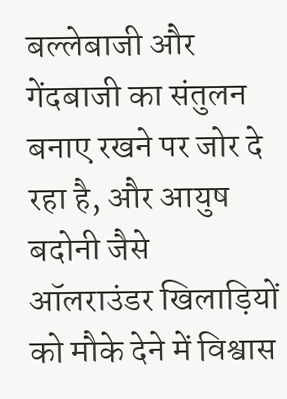बल्लेबाजी और गेंदबाजी का संतुलन बनाए रखने पर जोर दे रहा है, और आयुष बदोनी जैसे ऑलराउंडर खिलाड़ियों को मौके देने में विश्वास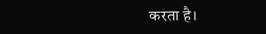करता है।